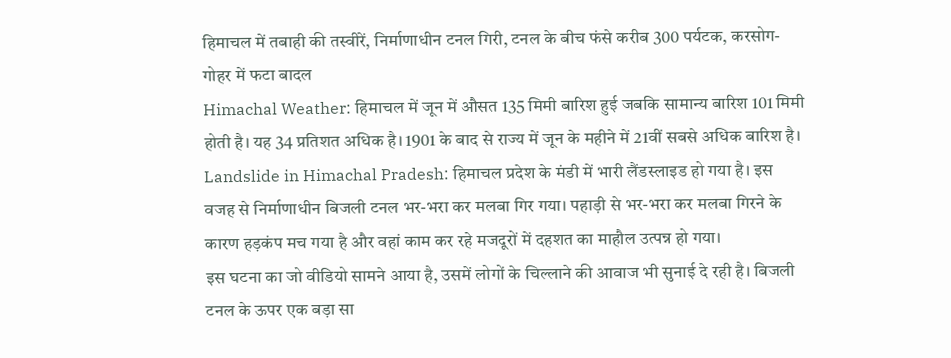हिमाचल में तबाही की तस्वीरें, निर्माणाधीन टनल गिरी, टनल के बीच फंसे करीब 300 पर्यटक, करसोग-गोहर में फटा बादल
Himachal Weather: हिमाचल में जून में औसत 135 मिमी बारिश हुई जबकि सामान्य बारिश 101 मिमी होती है। यह 34 प्रतिशत अधिक है। 1901 के बाद से राज्य में जून के महीने में 21वीं सबसे अधिक बारिश है।
Landslide in Himachal Pradesh: हिमाचल प्रदेश के मंडी में भारी लैंडस्लाइड हो गया है। इस वजह से निर्माणाधीन बिजली टनल भर-भरा कर मलबा गिर गया। पहाड़ी से भर-भरा कर मलबा गिरने के कारण हड़कंप मच गया है और वहां काम कर रहे मजदूरों में दहशत का माहौल उत्पन्न हो गया।
इस घटना का जो वीडियो सामने आया है, उसमें लोगों के चिल्लाने की आवाज भी सुनाई दे रही है। बिजली टनल के ऊपर एक बड़ा सा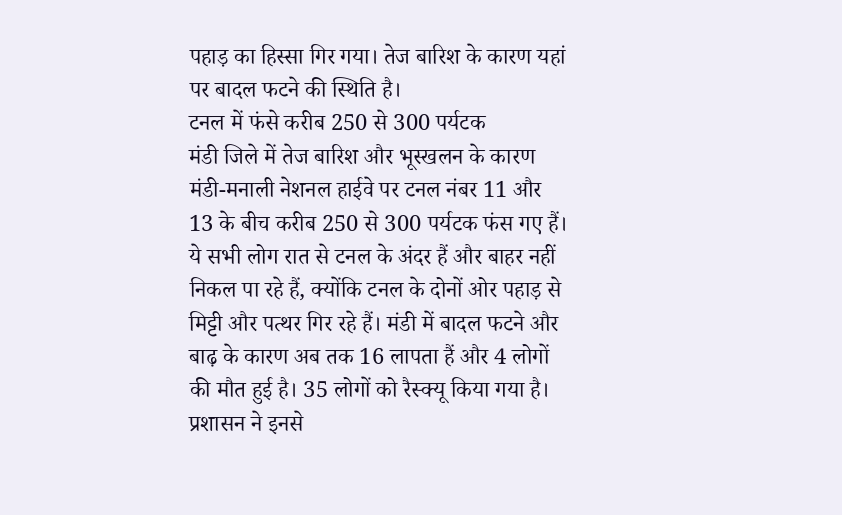पहाड़ का हिस्सा गिर गया। तेज बारिश के कारण यहां पर बादल फटने की स्थिति है।
टनल में फंसे करीब 250 से 300 पर्यटक
मंडी जिले में तेज बारिश और भूस्खलन के कारण मंडी-मनाली नेशनल हाईवे पर टनल नंबर 11 और 13 के बीच करीब 250 से 300 पर्यटक फंस गए हैं। ये सभी लोग रात से टनल के अंदर हैं और बाहर नहीं निकल पा रहे हैं, क्योंकि टनल के दोनों ओर पहाड़ से मिट्टी और पत्थर गिर रहे हैं। मंडी में बादल फटने और बाढ़ के कारण अब तक 16 लापता हैं और 4 लोगों की मौत हुई है। 35 लोगों को रैस्क्यू किया गया है।
प्रशासन ने इनसे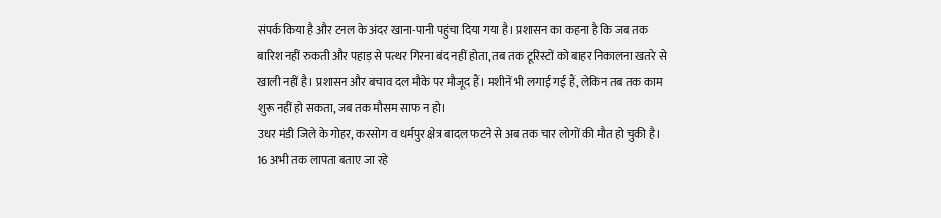संपर्क किया है और टनल के अंदर खाना-पानी पहुंचा दिया गया है। प्रशासन का कहना है कि जब तक बारिश नहीं रुकती और पहाड़ से पत्थर गिरना बंद नहीं होता, तब तक टूरिस्टों को बाहर निकालना खतरे से खाली नहीं है। प्रशासन और बचाव दल मौके पर मौजूद हैं। मशीनें भी लगाई गई हैं, लेकिन तब तक काम शुरू नहीं हो सकता, जब तक मौसम साफ न हो।
उधर मंडी जिले के गोहर, करसोग व धर्मपुर क्षेत्र बादल फटने से अब तक चार लोगों की मौत हो चुकी है। 16 अभी तक लापता बताए जा रहे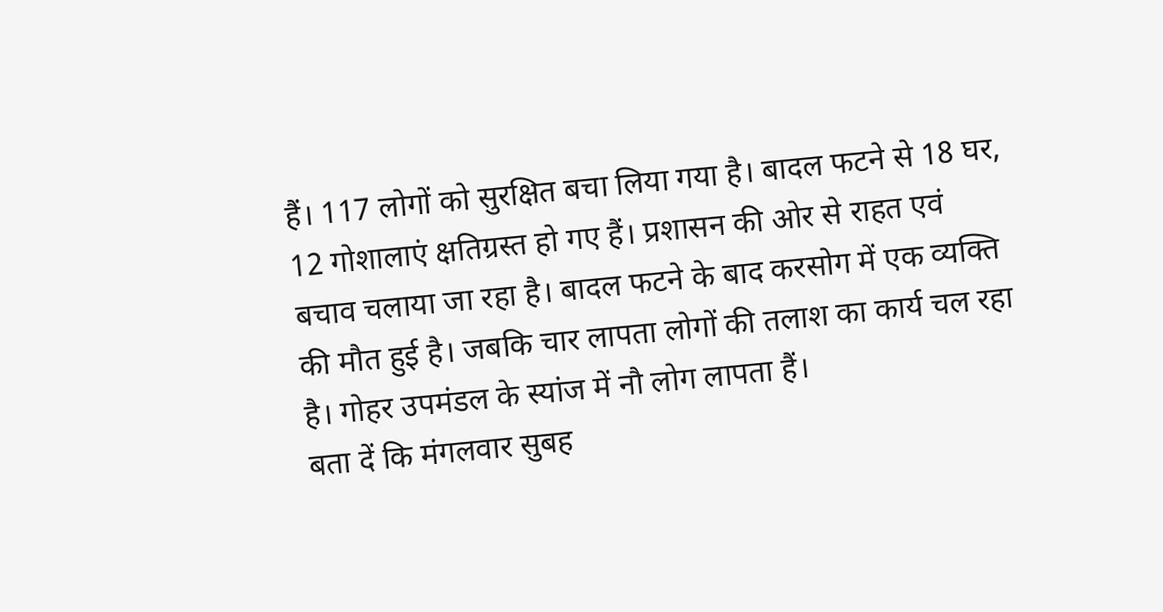हैं। 117 लोगों को सुरक्षित बचा लिया गया है। बादल फटने से 18 घर, 12 गोशालाएं क्षतिग्रस्त हो गए हैं। प्रशासन की ओर से राहत एवं बचाव चलाया जा रहा है। बादल फटने के बाद करसोग में एक व्यक्ति की मौत हुई है। जबकि चार लापता लोगों की तलाश का कार्य चल रहा है। गोहर उपमंडल के स्यांज में नौ लोग लापता हैं।
बता दें कि मंगलवार सुबह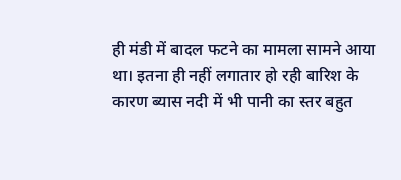ही मंडी में बादल फटने का मामला सामने आया था। इतना ही नहीं लगातार हो रही बारिश के कारण ब्यास नदी में भी पानी का स्तर बहुत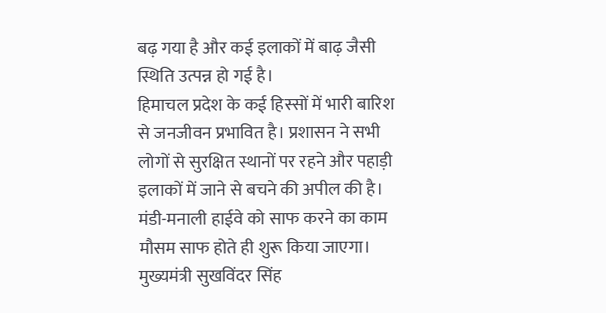बढ़ गया है और कई इलाकों में बाढ़ जैसी स्थिति उत्पन्न हो गई है।
हिमाचल प्रदेश के कई हिस्सों में भारी बारिश से जनजीवन प्रभावित है। प्रशासन ने सभी लोगों से सुरक्षित स्थानों पर रहने और पहाड़ी इलाकों में जाने से बचने की अपील की है। मंडी-मनाली हाईवे को साफ करने का काम मौसम साफ होते ही शुरू किया जाएगा।
मुख्यमंत्री सुखविंदर सिंह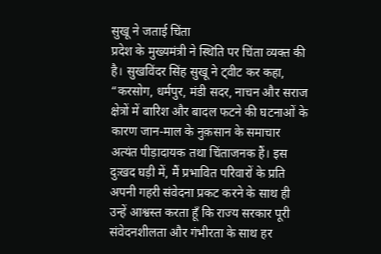सुखू ने जताई चिंता
प्रदेश के मुख्यमंत्री ने स्थिति पर चिंता व्यक्त की है। सुखविंदर सिंह सुखू ने ट्वीट कर कहा, “करसोग, धर्मपुर, मंडी सदर, नाचन और सराज क्षेत्रों में बारिश और बादल फटने की घटनाओं के कारण जान-माल के नुक़सान के समाचार अत्यंत पीड़ादायक तथा चिंताजनक हैं। इस दुःखद घड़ी में, मैं प्रभावित परिवारों के प्रति अपनी गहरी संवेदना प्रकट करने के साथ ही उन्हें आश्वस्त करता हूँ कि राज्य सरकार पूरी संवेदनशीलता और गंभीरता के साथ हर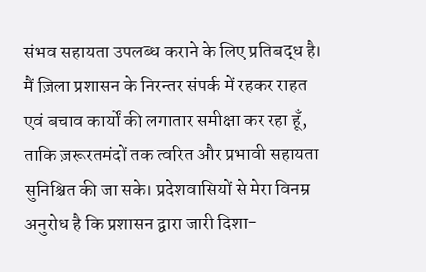संभव सहायता उपलब्ध कराने के लिए प्रतिबद्ध है।
मैं ज़िला प्रशासन के निरन्तर संपर्क में रहकर राहत एवं बचाव कार्यों की लगातार समीक्षा कर रहा हूँ, ताकि ज़रूरतमंदों तक त्वरित और प्रभावी सहायता सुनिश्चित की जा सके। प्रदेशवासियों से मेरा विनम्र अनुरोध है कि प्रशासन द्वारा जारी दिशा-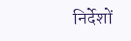निर्देशों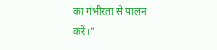का गंभीरता से पालन करें।”